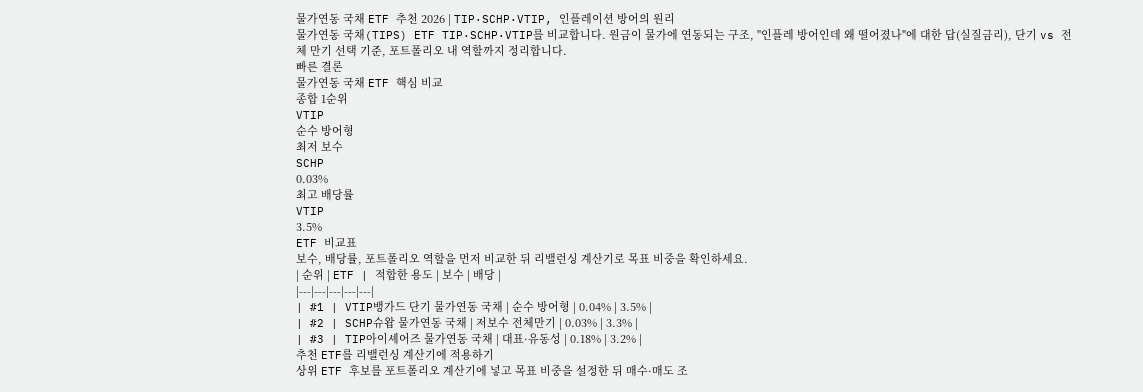물가연동 국채 ETF 추천 2026 | TIP·SCHP·VTIP, 인플레이션 방어의 원리
물가연동 국채(TIPS) ETF TIP·SCHP·VTIP를 비교합니다. 원금이 물가에 연동되는 구조, "인플레 방어인데 왜 떨어졌나"에 대한 답(실질금리), 단기 vs 전체 만기 선택 기준, 포트폴리오 내 역할까지 정리합니다.
빠른 결론
물가연동 국채 ETF 핵심 비교
종합 1순위
VTIP
순수 방어형
최저 보수
SCHP
0.03%
최고 배당률
VTIP
3.5%
ETF 비교표
보수, 배당률, 포트폴리오 역할을 먼저 비교한 뒤 리밸런싱 계산기로 목표 비중을 확인하세요.
| 순위 | ETF | 적합한 용도 | 보수 | 배당 |
|---|---|---|---|---|
| #1 | VTIP뱅가드 단기 물가연동 국채 | 순수 방어형 | 0.04% | 3.5% |
| #2 | SCHP슈왑 물가연동 국채 | 저보수 전체만기 | 0.03% | 3.3% |
| #3 | TIP아이셰어즈 물가연동 국채 | 대표·유동성 | 0.18% | 3.2% |
추천 ETF를 리밸런싱 계산기에 적용하기
상위 ETF 후보를 포트폴리오 계산기에 넣고 목표 비중을 설정한 뒤 매수·매도 조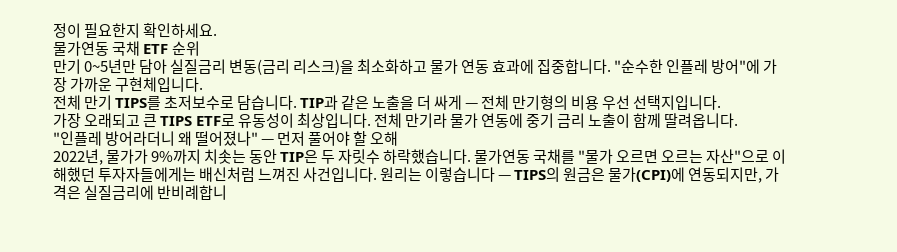정이 필요한지 확인하세요.
물가연동 국채 ETF 순위
만기 0~5년만 담아 실질금리 변동(금리 리스크)을 최소화하고 물가 연동 효과에 집중합니다. "순수한 인플레 방어"에 가장 가까운 구현체입니다.
전체 만기 TIPS를 초저보수로 담습니다. TIP과 같은 노출을 더 싸게 — 전체 만기형의 비용 우선 선택지입니다.
가장 오래되고 큰 TIPS ETF로 유동성이 최상입니다. 전체 만기라 물가 연동에 중기 금리 노출이 함께 딸려옵니다.
"인플레 방어라더니 왜 떨어졌나" — 먼저 풀어야 할 오해
2022년, 물가가 9%까지 치솟는 동안 TIP은 두 자릿수 하락했습니다. 물가연동 국채를 "물가 오르면 오르는 자산"으로 이해했던 투자자들에게는 배신처럼 느껴진 사건입니다. 원리는 이렇습니다 — TIPS의 원금은 물가(CPI)에 연동되지만, 가격은 실질금리에 반비례합니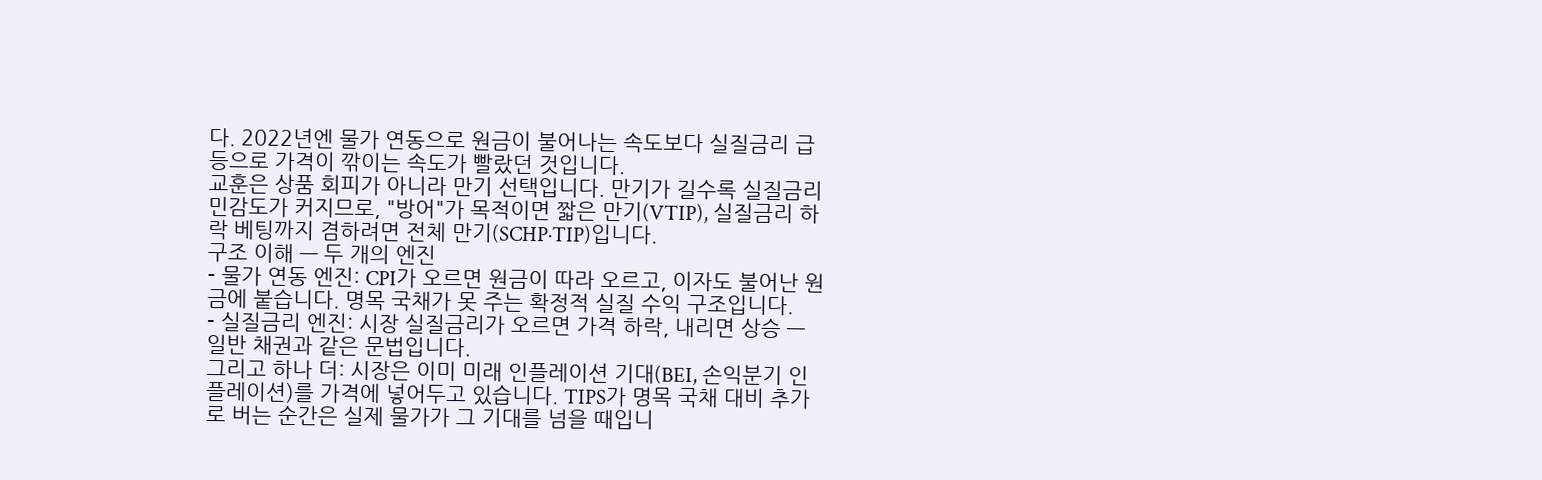다. 2022년엔 물가 연동으로 원금이 불어나는 속도보다 실질금리 급등으로 가격이 깎이는 속도가 빨랐던 것입니다.
교훈은 상품 회피가 아니라 만기 선택입니다. 만기가 길수록 실질금리 민감도가 커지므로, "방어"가 목적이면 짧은 만기(VTIP), 실질금리 하락 베팅까지 겸하려면 전체 만기(SCHP·TIP)입니다.
구조 이해 — 두 개의 엔진
- 물가 연동 엔진: CPI가 오르면 원금이 따라 오르고, 이자도 불어난 원금에 붙습니다. 명목 국채가 못 주는 확정적 실질 수익 구조입니다.
- 실질금리 엔진: 시장 실질금리가 오르면 가격 하락, 내리면 상승 — 일반 채권과 같은 문법입니다.
그리고 하나 더: 시장은 이미 미래 인플레이션 기대(BEI, 손익분기 인플레이션)를 가격에 넣어두고 있습니다. TIPS가 명목 국채 대비 추가로 버는 순간은 실제 물가가 그 기대를 넘을 때입니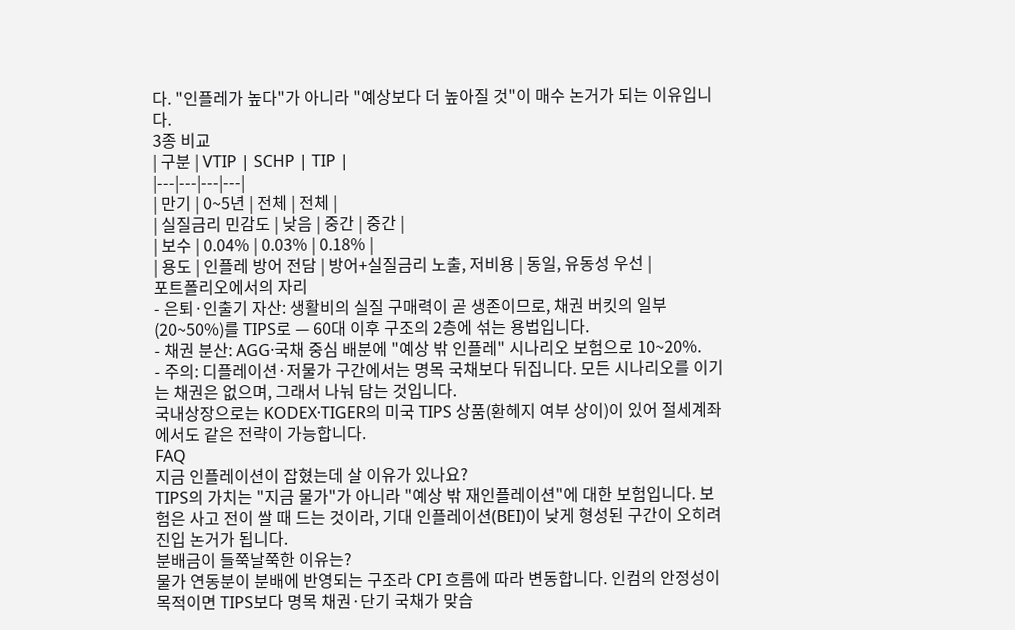다. "인플레가 높다"가 아니라 "예상보다 더 높아질 것"이 매수 논거가 되는 이유입니다.
3종 비교
| 구분 | VTIP | SCHP | TIP |
|---|---|---|---|
| 만기 | 0~5년 | 전체 | 전체 |
| 실질금리 민감도 | 낮음 | 중간 | 중간 |
| 보수 | 0.04% | 0.03% | 0.18% |
| 용도 | 인플레 방어 전담 | 방어+실질금리 노출, 저비용 | 동일, 유동성 우선 |
포트폴리오에서의 자리
- 은퇴·인출기 자산: 생활비의 실질 구매력이 곧 생존이므로, 채권 버킷의 일부(20~50%)를 TIPS로 — 60대 이후 구조의 2층에 섞는 용법입니다.
- 채권 분산: AGG·국채 중심 배분에 "예상 밖 인플레" 시나리오 보험으로 10~20%.
- 주의: 디플레이션·저물가 구간에서는 명목 국채보다 뒤집니다. 모든 시나리오를 이기는 채권은 없으며, 그래서 나눠 담는 것입니다.
국내상장으로는 KODEX·TIGER의 미국 TIPS 상품(환헤지 여부 상이)이 있어 절세계좌에서도 같은 전략이 가능합니다.
FAQ
지금 인플레이션이 잡혔는데 살 이유가 있나요?
TIPS의 가치는 "지금 물가"가 아니라 "예상 밖 재인플레이션"에 대한 보험입니다. 보험은 사고 전이 쌀 때 드는 것이라, 기대 인플레이션(BEI)이 낮게 형성된 구간이 오히려 진입 논거가 됩니다.
분배금이 들쭉날쭉한 이유는?
물가 연동분이 분배에 반영되는 구조라 CPI 흐름에 따라 변동합니다. 인컴의 안정성이 목적이면 TIPS보다 명목 채권·단기 국채가 맞습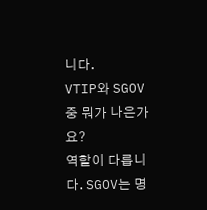니다.
VTIP와 SGOV 중 뭐가 나은가요?
역할이 다릅니다. SGOV는 명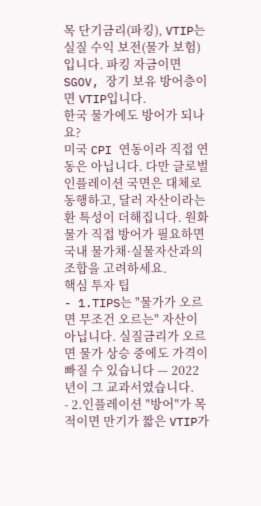목 단기금리(파킹), VTIP는 실질 수익 보전(물가 보험)입니다. 파킹 자금이면 SGOV, 장기 보유 방어층이면 VTIP입니다.
한국 물가에도 방어가 되나요?
미국 CPI 연동이라 직접 연동은 아닙니다. 다만 글로벌 인플레이션 국면은 대체로 동행하고, 달러 자산이라는 환 특성이 더해집니다. 원화 물가 직접 방어가 필요하면 국내 물가채·실물자산과의 조합을 고려하세요.
핵심 투자 팁
- 1.TIPS는 "물가가 오르면 무조건 오르는" 자산이 아닙니다. 실질금리가 오르면 물가 상승 중에도 가격이 빠질 수 있습니다 — 2022년이 그 교과서였습니다.
- 2.인플레이션 "방어"가 목적이면 만기가 짧은 VTIP가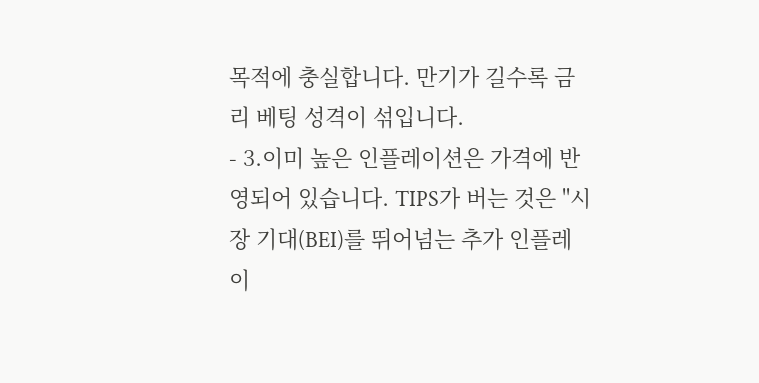목적에 충실합니다. 만기가 길수록 금리 베팅 성격이 섞입니다.
- 3.이미 높은 인플레이션은 가격에 반영되어 있습니다. TIPS가 버는 것은 "시장 기대(BEI)를 뛰어넘는 추가 인플레이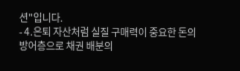션"입니다.
- 4.은퇴 자산처럼 실질 구매력이 중요한 돈의 방어층으로 채권 배분의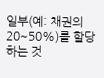일부(예: 채권의 20~50%)를 할당하는 것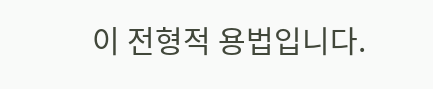이 전형적 용법입니다.